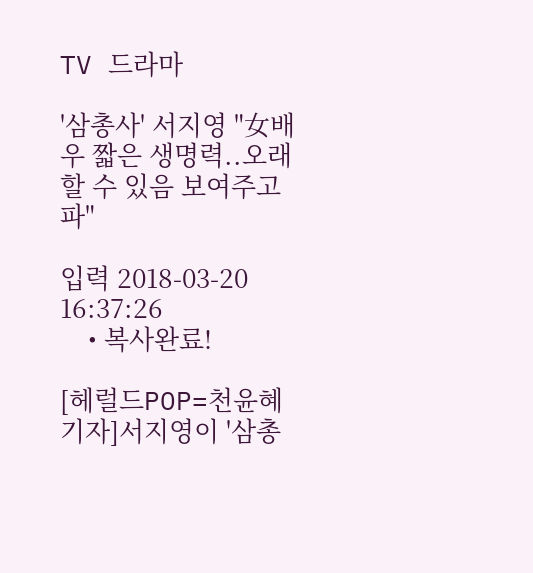TV 드라마

'삼총사' 서지영 "女배우 짧은 생명력..오래할 수 있음 보여주고파"

입력 2018-03-20 16:37:26
    • 복사완료!

[헤럴드POP=천윤혜기자]서지영이 '삼총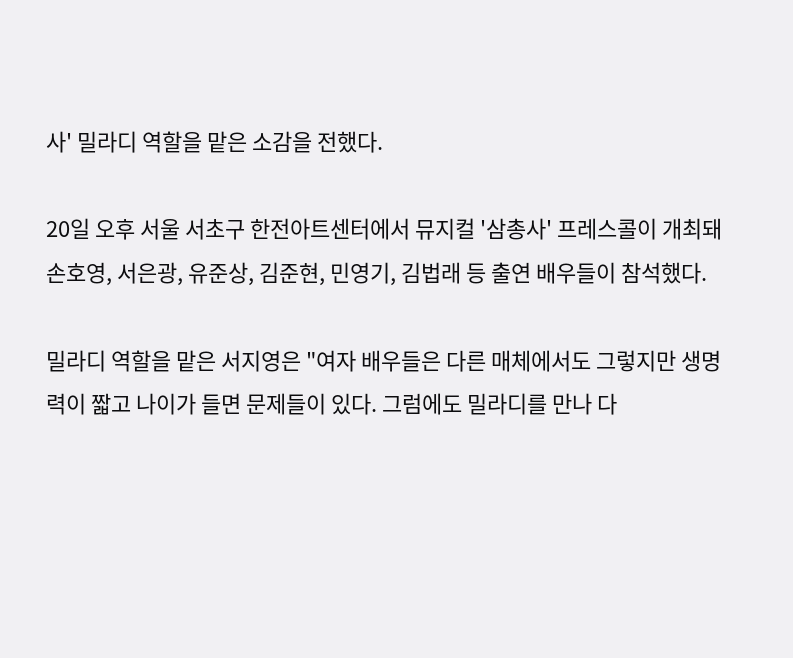사' 밀라디 역할을 맡은 소감을 전했다.

20일 오후 서울 서초구 한전아트센터에서 뮤지컬 '삼총사' 프레스콜이 개최돼 손호영, 서은광, 유준상, 김준현, 민영기, 김법래 등 출연 배우들이 참석했다.

밀라디 역할을 맡은 서지영은 "여자 배우들은 다른 매체에서도 그렇지만 생명력이 짧고 나이가 들면 문제들이 있다. 그럼에도 밀라디를 만나 다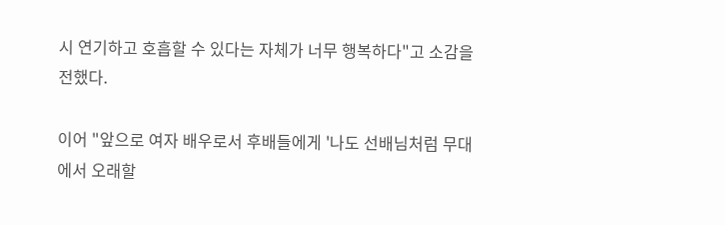시 연기하고 호흡할 수 있다는 자체가 너무 행복하다"고 소감을 전했다.

이어 "앞으로 여자 배우로서 후배들에게 '나도 선배님처럼 무대에서 오래할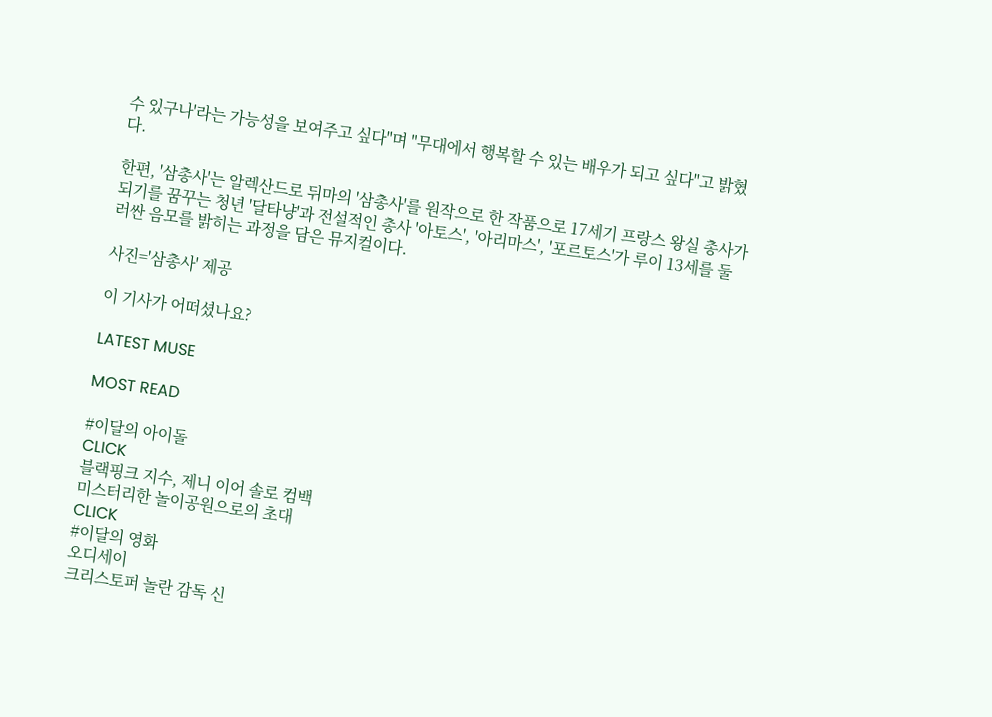수 있구나'라는 가능성을 보여주고 싶다"며 "무대에서 행복할 수 있는 배우가 되고 싶다"고 밝혔다.

한편, '삼총사'는 알렉산드로 뒤마의 '삼총사'를 원작으로 한 작품으로 17세기 프랑스 왕실 총사가 되기를 꿈꾸는 청년 '달타냥'과 전설적인 총사 '아토스', '아리마스', '포르토스'가 루이 13세를 둘러싼 음모를 밝히는 과정을 담은 뮤지컬이다.

사진='삼총사' 제공

이 기사가 어떠셨나요?

LATEST MUSE

MOST READ

#이달의 아이돌
CLICK
블랙핑크 지수, 제니 이어 솔로 컴백
미스터리한 놀이공원으로의 초대
CLICK
#이달의 영화
오디세이
크리스토퍼 놀란 감독 신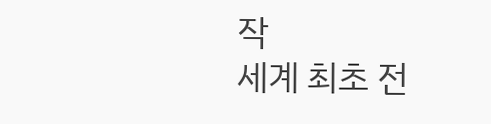작
세계 최초 전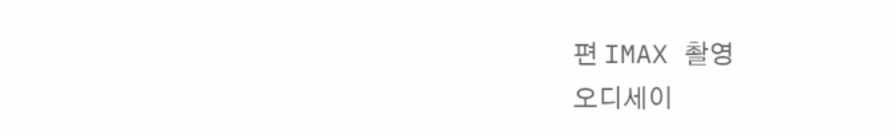편 IMAX 촬영
오디세이